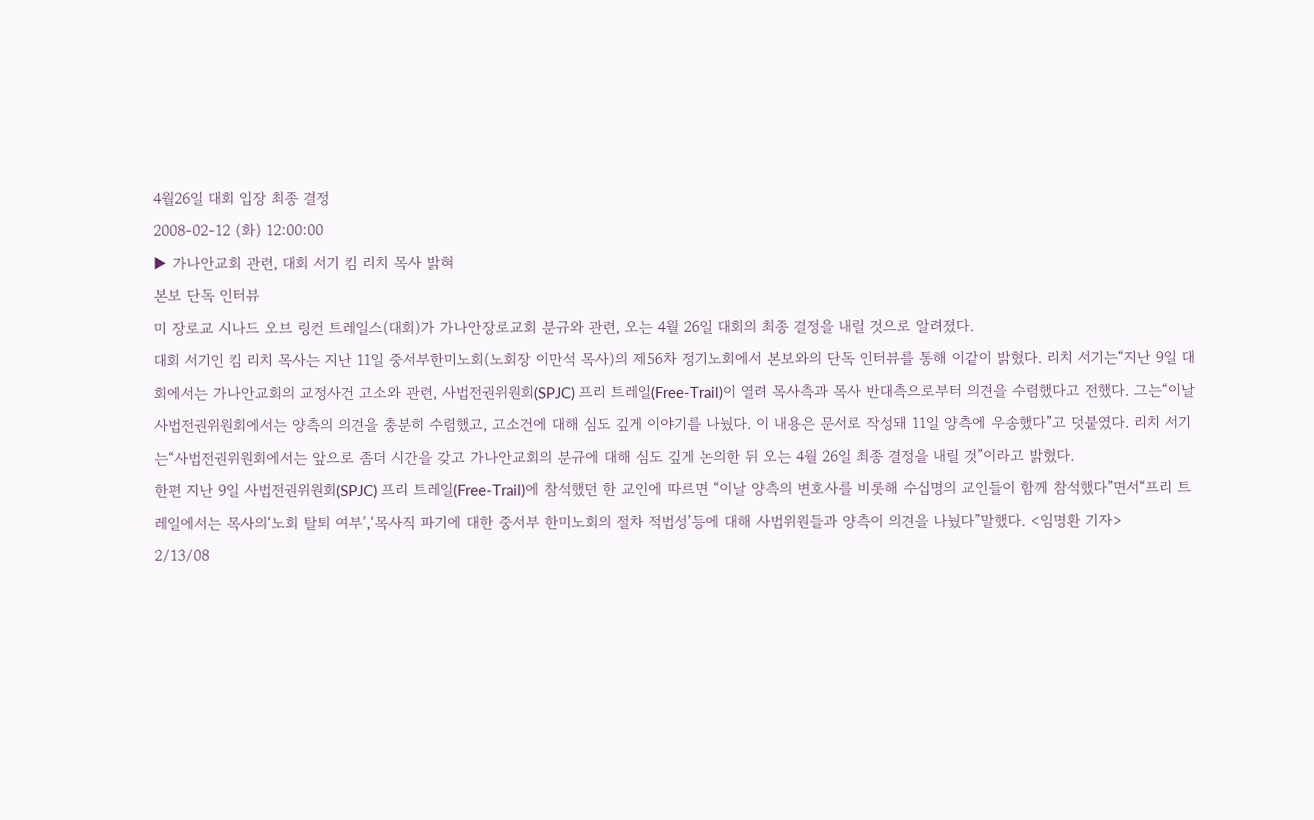4월26일 대회 입장 최종 결정
2008-02-12 (화) 12:00:00
▶ 가나안교회 관련, 대회 서기 킴 리치 목사 밝혀
본보 단독 인터뷰
미 장로교 시나드 오브 링컨 트레일스(대회)가 가나안장로교회 분규와 관련, 오는 4월 26일 대회의 최종 결정을 내릴 것으로 알려졌다.
대회 서기인 킴 리치 목사는 지난 11일 중서부한미노회(노회장 이만석 목사)의 제56차 정기노회에서 본보와의 단독 인터뷰를 통해 이같이 밝혔다. 리치 서기는“지난 9일 대회에서는 가나안교회의 교정사건 고소와 관련, 사법전권위원회(SPJC) 프리 트레일(Free-Trail)이 열려 목사측과 목사 반대측으로부터 의견을 수렴했다고 전했다. 그는“이날 사법전권위원회에서는 양측의 의견을 충분히 수렴했고, 고소건에 대해 심도 깊게 이야기를 나눴다. 이 내용은 문서로 작성돼 11일 양측에 우송했다”고 덧붙였다. 리치 서기는“사법전권위원회에서는 앞으로 좀더 시간을 갖고 가나안교회의 분규에 대해 심도 깊게 논의한 뒤 오는 4월 26일 최종 결정을 내릴 것”이라고 밝혔다.
한편 지난 9일 사법전권위원회(SPJC) 프리 트레일(Free-Trail)에 참석했던 한 교인에 따르면 “이날 양측의 변호사를 비롯해 수십명의 교인들이 함께 참석했다”면서“프리 트레일에서는 목사의‘노회 탈퇴 여부’,‘목사직 파기에 대한 중서부 한미노회의 절차 적법성’등에 대해 사법위원들과 양측이 의견을 나눴다”말했다. <임명환 기자>
2/13/08